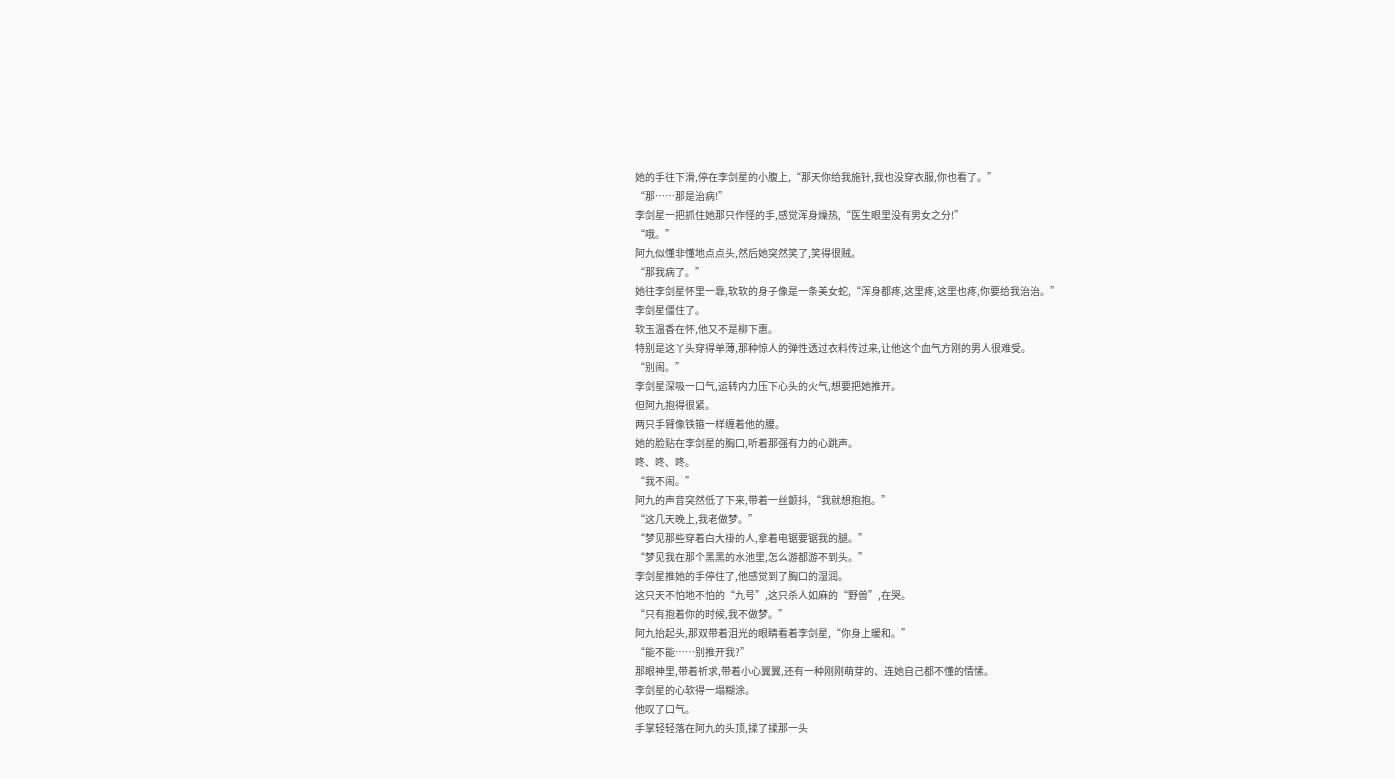她的手往下滑,停在李剑星的小腹上,“那天你给我施针,我也没穿衣服,你也看了。”
“那……那是治病!”
李剑星一把抓住她那只作怪的手,感觉浑身燥热,“医生眼里没有男女之分!”
“哦。”
阿九似懂非懂地点点头,然后她突然笑了,笑得很贼。
“那我病了。”
她往李剑星怀里一靠,软软的身子像是一条美女蛇,“浑身都疼,这里疼,这里也疼,你要给我治治。”
李剑星僵住了。
软玉温香在怀,他又不是柳下惠。
特别是这丫头穿得单薄,那种惊人的弹性透过衣料传过来,让他这个血气方刚的男人很难受。
“别闹。”
李剑星深吸一口气,运转内力压下心头的火气,想要把她推开。
但阿九抱得很紧。
两只手臂像铁箍一样缠着他的腰。
她的脸贴在李剑星的胸口,听着那强有力的心跳声。
咚、咚、咚。
“我不闹。”
阿九的声音突然低了下来,带着一丝颤抖,“我就想抱抱。”
“这几天晚上,我老做梦。”
“梦见那些穿着白大褂的人,拿着电锯要锯我的腿。”
“梦见我在那个黑黑的水池里,怎么游都游不到头。”
李剑星推她的手停住了,他感觉到了胸口的湿润。
这只天不怕地不怕的“九号”,这只杀人如麻的“野兽”,在哭。
“只有抱着你的时候,我不做梦。”
阿九抬起头,那双带着泪光的眼睛看着李剑星,“你身上暖和。”
“能不能……别推开我?”
那眼神里,带着祈求,带着小心翼翼,还有一种刚刚萌芽的、连她自己都不懂的情愫。
李剑星的心软得一塌糊涂。
他叹了口气。
手掌轻轻落在阿九的头顶,揉了揉那一头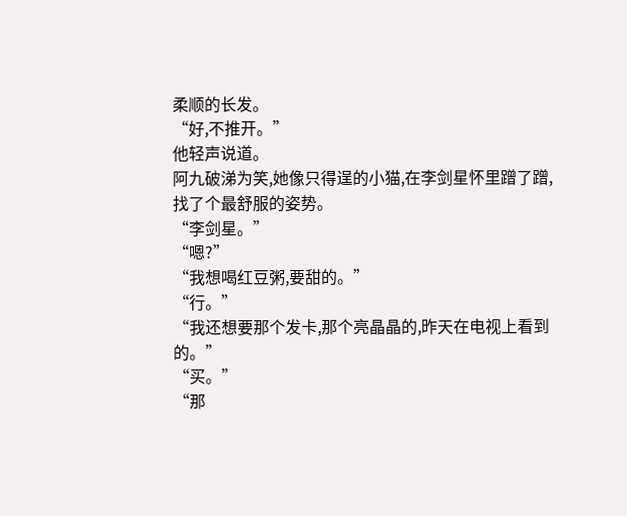柔顺的长发。
“好,不推开。”
他轻声说道。
阿九破涕为笑,她像只得逞的小猫,在李剑星怀里蹭了蹭,找了个最舒服的姿势。
“李剑星。”
“嗯?”
“我想喝红豆粥,要甜的。”
“行。”
“我还想要那个发卡,那个亮晶晶的,昨天在电视上看到的。”
“买。”
“那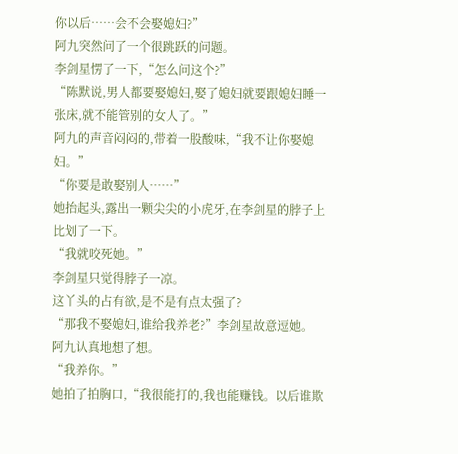你以后……会不会娶媳妇?”
阿九突然问了一个很跳跃的问题。
李剑星愣了一下,“怎么问这个?”
“陈默说,男人都要娶媳妇,娶了媳妇就要跟媳妇睡一张床,就不能管别的女人了。”
阿九的声音闷闷的,带着一股酸味,“我不让你娶媳妇。”
“你要是敢娶别人……”
她抬起头,露出一颗尖尖的小虎牙,在李剑星的脖子上比划了一下。
“我就咬死她。”
李剑星只觉得脖子一凉。
这丫头的占有欲,是不是有点太强了?
“那我不娶媳妇,谁给我养老?”李剑星故意逗她。
阿九认真地想了想。
“我养你。”
她拍了拍胸口,“我很能打的,我也能赚钱。以后谁欺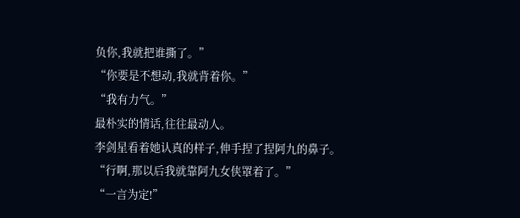负你,我就把谁撕了。”
“你要是不想动,我就背着你。”
“我有力气。”
最朴实的情话,往往最动人。
李剑星看着她认真的样子,伸手捏了捏阿九的鼻子。
“行啊,那以后我就靠阿九女侠罩着了。”
“一言为定!”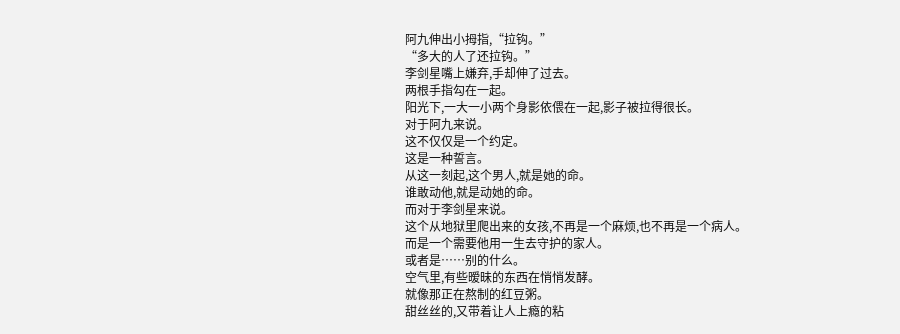阿九伸出小拇指,“拉钩。”
“多大的人了还拉钩。”
李剑星嘴上嫌弃,手却伸了过去。
两根手指勾在一起。
阳光下,一大一小两个身影依偎在一起,影子被拉得很长。
对于阿九来说。
这不仅仅是一个约定。
这是一种誓言。
从这一刻起,这个男人,就是她的命。
谁敢动他,就是动她的命。
而对于李剑星来说。
这个从地狱里爬出来的女孩,不再是一个麻烦,也不再是一个病人。
而是一个需要他用一生去守护的家人。
或者是……别的什么。
空气里,有些暧昧的东西在悄悄发酵。
就像那正在熬制的红豆粥。
甜丝丝的,又带着让人上瘾的粘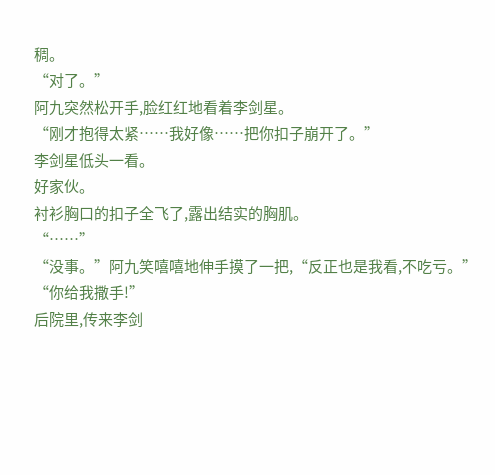稠。
“对了。”
阿九突然松开手,脸红红地看着李剑星。
“刚才抱得太紧……我好像……把你扣子崩开了。”
李剑星低头一看。
好家伙。
衬衫胸口的扣子全飞了,露出结实的胸肌。
“……”
“没事。”阿九笑嘻嘻地伸手摸了一把,“反正也是我看,不吃亏。”
“你给我撒手!”
后院里,传来李剑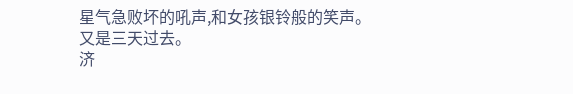星气急败坏的吼声,和女孩银铃般的笑声。
又是三天过去。
济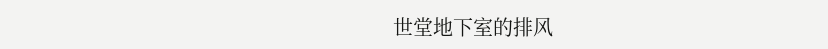世堂地下室的排风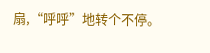扇,“呼呼”地转个不停。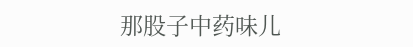那股子中药味儿